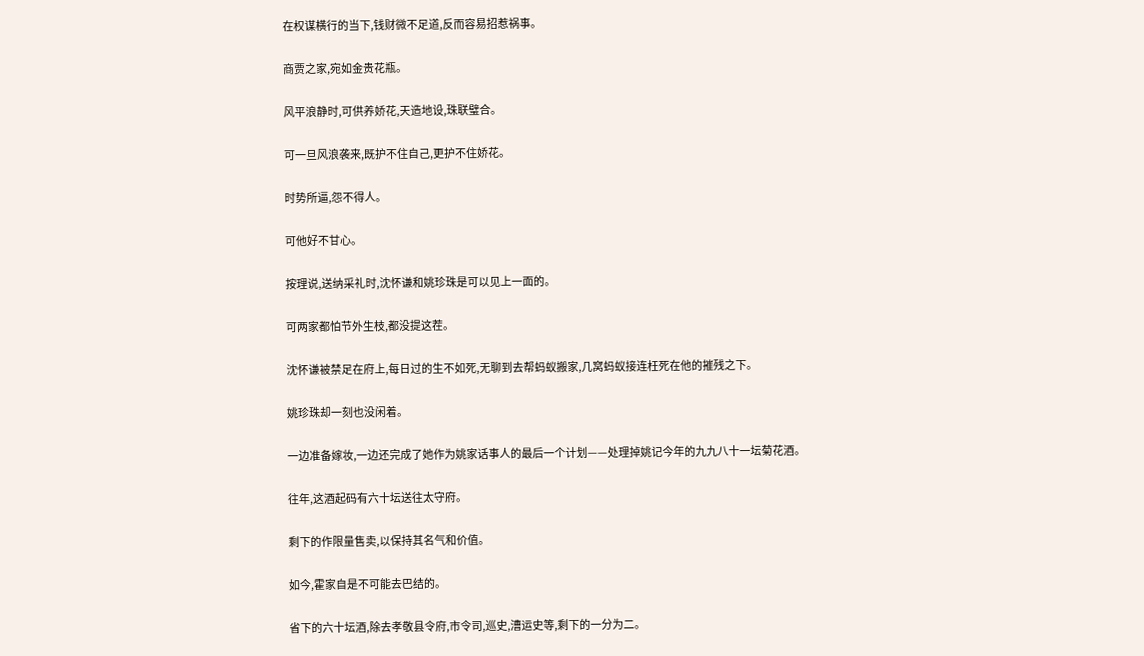在权谋横行的当下,钱财微不足道,反而容易招惹祸事。

商贾之家,宛如金贵花瓶。

风平浪静时,可供养娇花,天造地设,珠联璧合。

可一旦风浪袭来,既护不住自己,更护不住娇花。

时势所逼,怨不得人。

可他好不甘心。

按理说,送纳采礼时,沈怀谦和姚珍珠是可以见上一面的。

可两家都怕节外生枝,都没提这茬。

沈怀谦被禁足在府上,每日过的生不如死,无聊到去帮蚂蚁搬家,几窝蚂蚁接连枉死在他的摧残之下。

姚珍珠却一刻也没闲着。

一边准备嫁妆,一边还完成了她作为姚家话事人的最后一个计划——处理掉姚记今年的九九八十一坛菊花酒。

往年,这酒起码有六十坛送往太守府。

剩下的作限量售卖,以保持其名气和价值。

如今,霍家自是不可能去巴结的。

省下的六十坛酒,除去孝敬县令府,市令司,巡史,漕运史等,剩下的一分为二。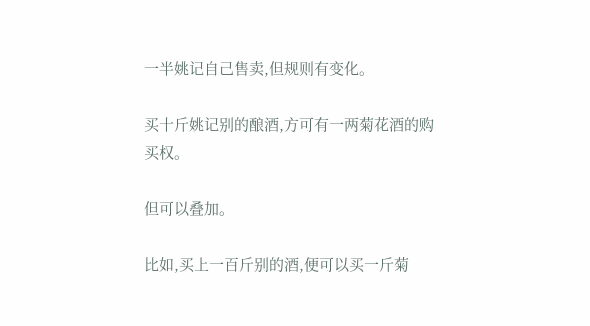一半姚记自己售卖,但规则有变化。

买十斤姚记别的酿酒,方可有一两菊花酒的购买权。

但可以叠加。

比如,买上一百斤别的酒,便可以买一斤菊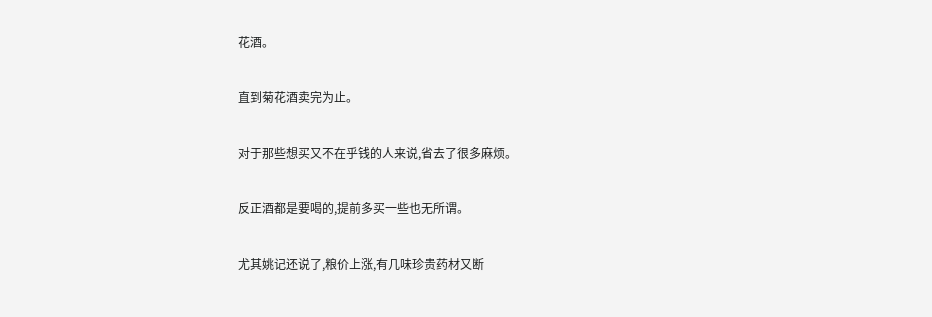花酒。

直到菊花酒卖完为止。

对于那些想买又不在乎钱的人来说,省去了很多麻烦。

反正酒都是要喝的,提前多买一些也无所谓。

尤其姚记还说了,粮价上涨,有几味珍贵药材又断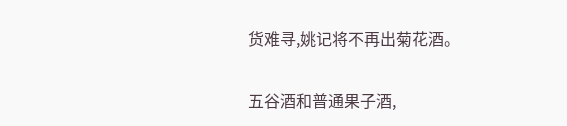货难寻,姚记将不再出菊花酒。

五谷酒和普通果子酒,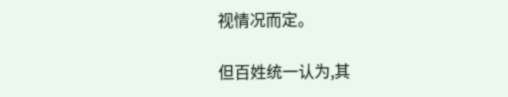视情况而定。

但百姓统一认为,其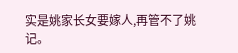实是姚家长女要嫁人,再管不了姚记。